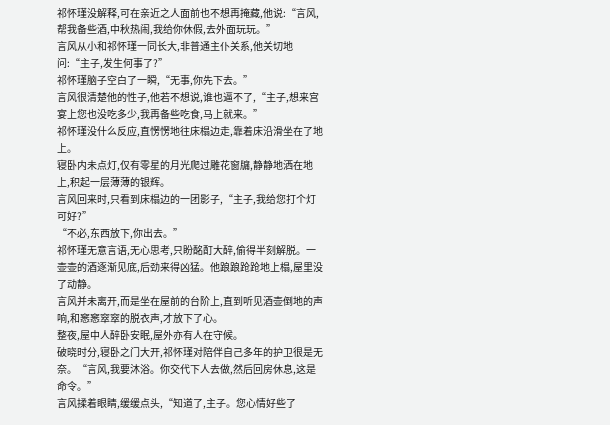祁怀瑾没解释,可在亲近之人面前也不想再掩藏,他说:“言风,帮我备些酒,中秋热闹,我给你休假,去外面玩玩。”
言风从小和祁怀瑾一同长大,非普通主仆关系,他关切地问:“主子,发生何事了?”
祁怀瑾脑子空白了一瞬,“无事,你先下去。”
言风很清楚他的性子,他若不想说,谁也逼不了,“主子,想来宫宴上您也没吃多少,我再备些吃食,马上就来。”
祁怀瑾没什么反应,直愣愣地往床榻边走,靠着床沿滑坐在了地上。
寝卧内未点灯,仅有零星的月光爬过雕花窗牖,静静地洒在地上,积起一层薄薄的银辉。
言风回来时,只看到床榻边的一团影子,“主子,我给您打个灯可好?”
“不必,东西放下,你出去。”
祁怀瑾无意言语,无心思考,只盼酩酊大醉,偷得半刻解脱。一壶壶的酒逐渐见底,后劲来得凶猛。他踉踉跄跄地上榻,屋里没了动静。
言风并未离开,而是坐在屋前的台阶上,直到听见酒壶倒地的声响,和窸窸窣窣的脱衣声,才放下了心。
整夜,屋中人醉卧安眠,屋外亦有人在守候。
破晓时分,寝卧之门大开,祁怀瑾对陪伴自己多年的护卫很是无奈。“言风,我要沐浴。你交代下人去做,然后回房休息,这是命令。”
言风揉着眼睛,缓缓点头,“知道了,主子。您心情好些了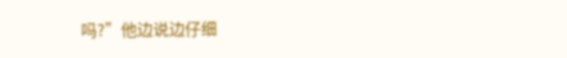吗?”他边说边仔细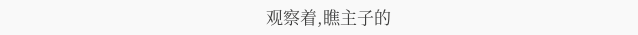观察着,瞧主子的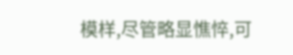模样,尽管略显憔悴,可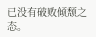已没有破败倾颓之态。